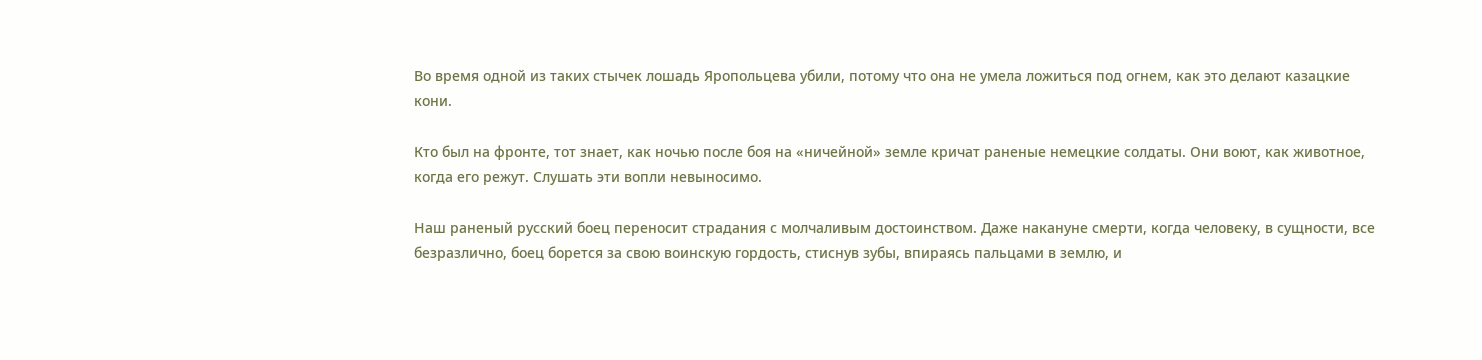Во время одной из таких стычек лошадь Яропольцева убили, потому что она не умела ложиться под огнем, как это делают казацкие кони.

Кто был на фронте, тот знает, как ночью после боя на «ничейной» земле кричат раненые немецкие солдаты. Они воют, как животное, когда его режут. Слушать эти вопли невыносимо.

Наш раненый русский боец переносит страдания с молчаливым достоинством. Даже накануне смерти, когда человеку, в сущности, все безразлично, боец борется за свою воинскую гордость, стиснув зубы, впираясь пальцами в землю, и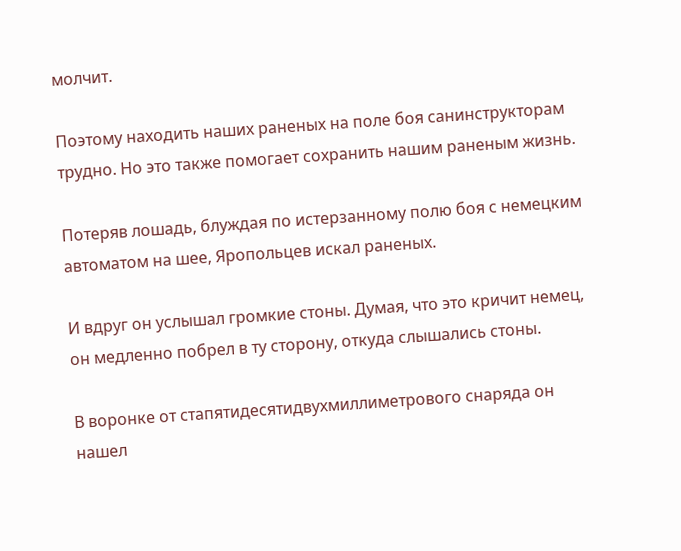молчит.

Поэтому находить наших раненых на поле боя санинструкторам трудно. Но это также помогает сохранить нашим раненым жизнь.

Потеряв лошадь, блуждая по истерзанному полю боя с немецким автоматом на шее, Яропольцев искал раненых.

И вдруг он услышал громкие стоны. Думая, что это кричит немец, он медленно побрел в ту сторону, откуда слышались стоны.

В воронке от стапятидесятидвухмиллиметрового снаряда он нашел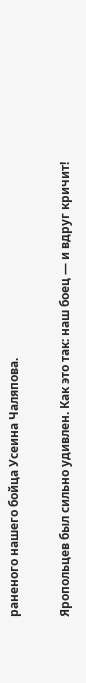раненого нашего бойца Усеина Чаляпова.

Яропольцев был сильно удивлен. Как это так: наш боец — и вдруг кричит!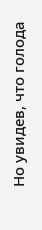Но увидев, что голода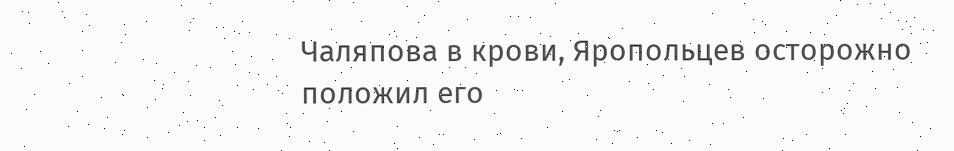Чаляпова в крови, Яропольцев осторожно положил его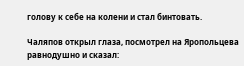голову к себе на колени и стал бинтовать.

Чаляпов открыл глаза, посмотрел на Яропольцева равнодушно и сказал: